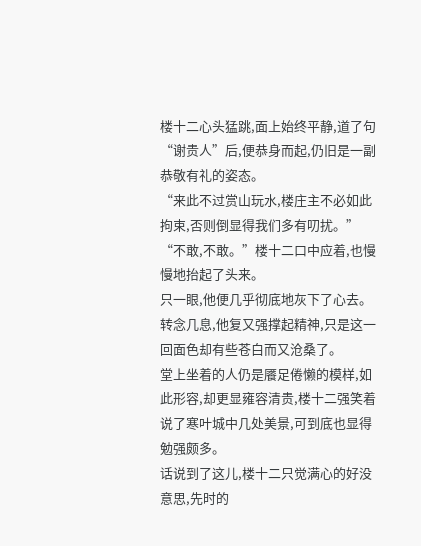楼十二心头猛跳,面上始终平静,道了句“谢贵人”后,便恭身而起,仍旧是一副恭敬有礼的姿态。
“来此不过赏山玩水,楼庄主不必如此拘束,否则倒显得我们多有叨扰。”
“不敢,不敢。”楼十二口中应着,也慢慢地抬起了头来。
只一眼,他便几乎彻底地灰下了心去。
转念几息,他复又强撑起精神,只是这一回面色却有些苍白而又沧桑了。
堂上坐着的人仍是餍足倦懒的模样,如此形容,却更显雍容清贵,楼十二强笑着说了寒叶城中几处美景,可到底也显得勉强颇多。
话说到了这儿,楼十二只觉满心的好没意思,先时的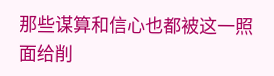那些谋算和信心也都被这一照面给削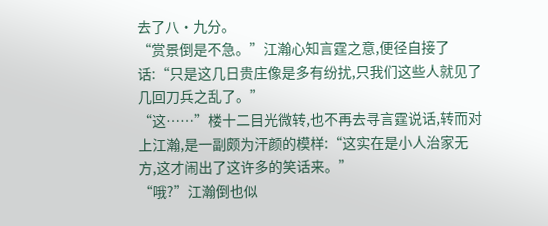去了八·九分。
“赏景倒是不急。”江瀚心知言霆之意,便径自接了话:“只是这几日贵庄像是多有纷扰,只我们这些人就见了几回刀兵之乱了。”
“这……”楼十二目光微转,也不再去寻言霆说话,转而对上江瀚,是一副颇为汗颜的模样:“这实在是小人治家无方,这才闹出了这许多的笑话来。”
“哦?”江瀚倒也似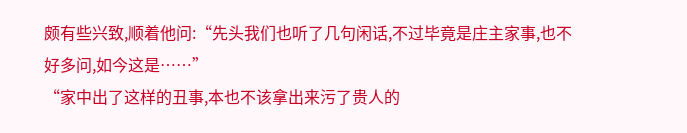颇有些兴致,顺着他问:“先头我们也听了几句闲话,不过毕竟是庄主家事,也不好多问,如今这是……”
“家中出了这样的丑事,本也不该拿出来污了贵人的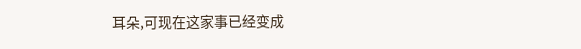耳朵,可现在这家事已经变成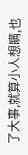了大事,就算小人想瞒,也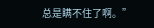总是瞒不住了啊。”